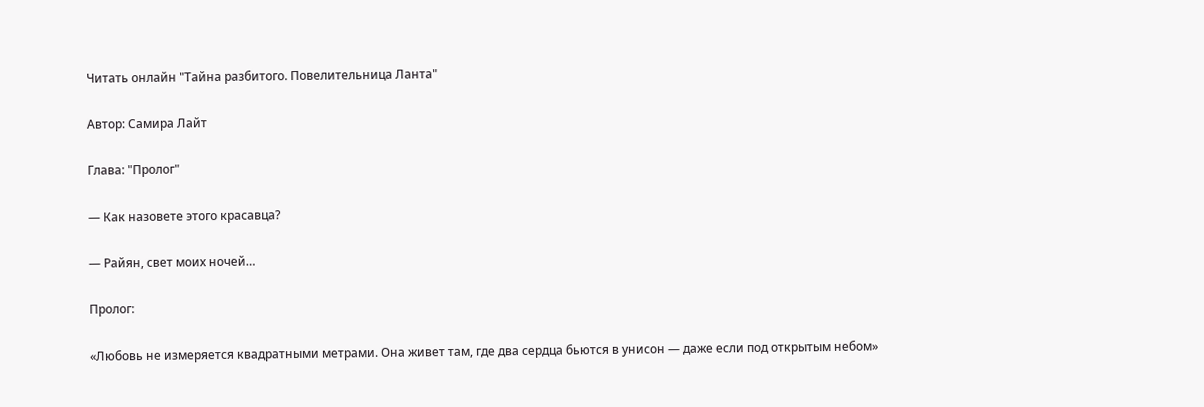Читать онлайн "Тайна разбитого. Повелительница Ланта"

Автор: Самира Лайт

Глава: "Пролог"

— Как назовете этого красавца?

— Райян, свет моих ночей…

Пролог:

«Любовь не измеряется квадратными метрами. Она живет там, где два сердца бьются в унисон — даже если под открытым небом»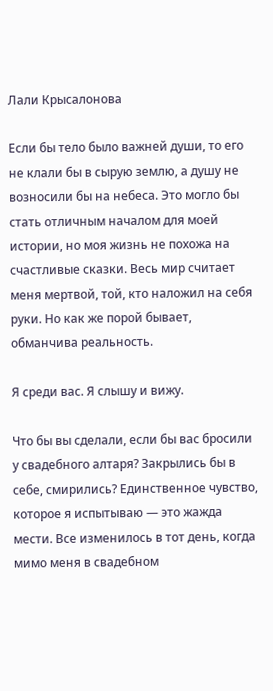Лали Крысалонова

Если бы тело было важней души, то его не клали бы в сырую землю, а душу не возносили бы на небеса. Это могло бы стать отличным началом для моей истории, но моя жизнь не похожа на счастливые сказки. Весь мир считает меня мертвой, той, кто наложил на себя руки. Но как же порой бывает, обманчива реальность.

Я среди вас. Я слышу и вижу.

Что бы вы сделали, если бы вас бросили у свадебного алтаря? Закрылись бы в себе, смирились? Единственное чувство, которое я испытываю — это жажда мести. Все изменилось в тот день, когда мимо меня в свадебном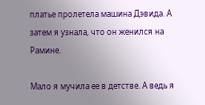платье пролетела машина Дэвида. А затем я узнала, что он женился на Рамине.

Мало я мучила ее в детстве. А ведь я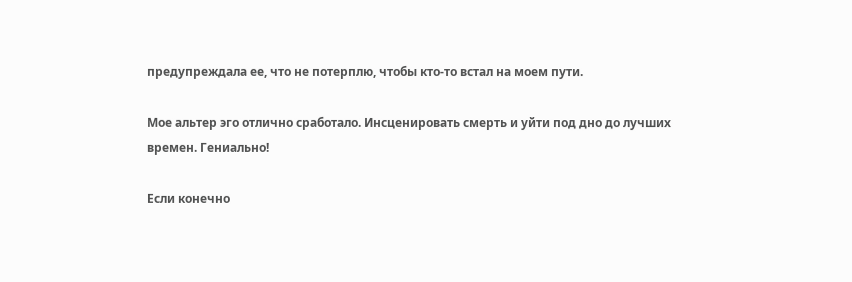предупреждала ее, что не потерплю, чтобы кто-то встал на моем пути.

Мое альтер эго отлично сработало. Инсценировать смерть и уйти под дно до лучших времен. Гениально!

Если конечно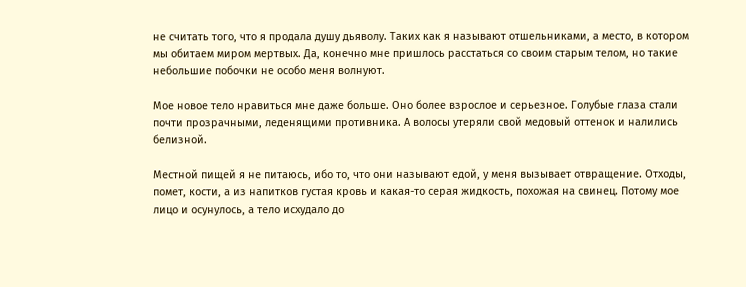не считать того, что я продала душу дьяволу. Таких как я называют отшельниками, а место, в котором мы обитаем миром мертвых. Да, конечно мне пришлось расстаться со своим старым телом, но такие небольшие побочки не особо меня волнуют.

Мое новое тело нравиться мне даже больше. Оно более взрослое и серьезное. Голубые глаза стали почти прозрачными, леденящими противника. А волосы утеряли свой медовый оттенок и налились белизной.

Местной пищей я не питаюсь, ибо то, что они называют едой, у меня вызывает отвращение. Отходы, помет, кости, а из напитков густая кровь и какая-то серая жидкость, похожая на свинец. Потому мое лицо и осунулось, а тело исхудало до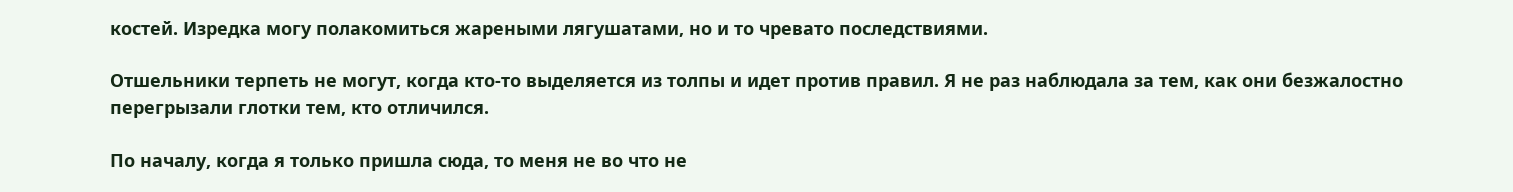костей. Изредка могу полакомиться жареными лягушатами, но и то чревато последствиями.

Отшельники терпеть не могут, когда кто-то выделяется из толпы и идет против правил. Я не раз наблюдала за тем, как они безжалостно перегрызали глотки тем, кто отличился.

По началу, когда я только пришла сюда, то меня не во что не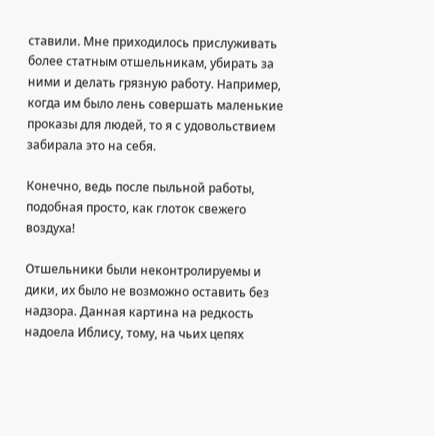ставили. Мне приходилось прислуживать более статным отшельникам, убирать за ними и делать грязную работу. Например, когда им было лень совершать маленькие проказы для людей, то я с удовольствием забирала это на себя.

Конечно, ведь после пыльной работы, подобная просто, как глоток свежего воздуха!

Отшельники были неконтролируемы и дики, их было не возможно оставить без надзора. Данная картина на редкость надоела Иблису, тому, на чьих цепях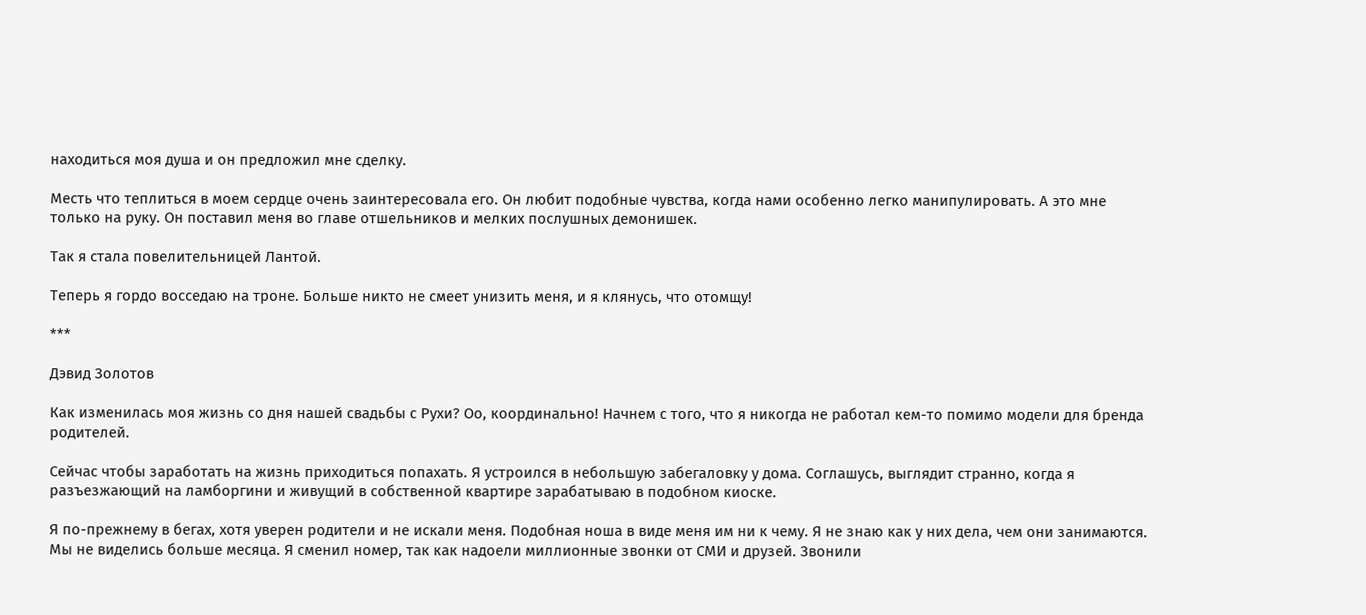находиться моя душа и он предложил мне сделку.

Месть что теплиться в моем сердце очень заинтересовала его. Он любит подобные чувства, когда нами особенно легко манипулировать. А это мне только на руку. Он поставил меня во главе отшельников и мелких послушных демонишек.

Так я стала повелительницей Лантой.

Теперь я гордо восседаю на троне. Больше никто не смеет унизить меня, и я клянусь, что отомщу!

***

Дэвид Золотов

Как изменилась моя жизнь со дня нашей свадьбы с Рухи? Оо, координально! Начнем с того, что я никогда не работал кем-то помимо модели для бренда родителей.

Сейчас чтобы заработать на жизнь приходиться попахать. Я устроился в небольшую забегаловку у дома. Соглашусь, выглядит странно, когда я разъезжающий на ламборгини и живущий в собственной квартире зарабатываю в подобном киоске.

Я по-прежнему в бегах, хотя уверен родители и не искали меня. Подобная ноша в виде меня им ни к чему. Я не знаю как у них дела, чем они занимаются. Мы не виделись больше месяца. Я сменил номер, так как надоели миллионные звонки от СМИ и друзей. Звонили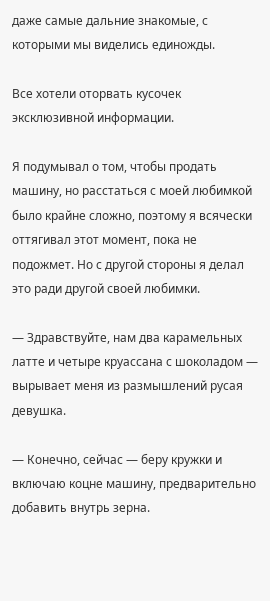даже самые дальние знакомые, с которыми мы виделись единожды.

Все хотели оторвать кусочек эксклюзивной информации.

Я подумывал о том, чтобы продать машину, но расстаться с моей любимкой было крайне сложно, поэтому я всячески оттягивал этот момент, пока не подожмет. Но с другой стороны я делал это ради другой своей любимки.

— Здравствуйте, нам два карамельных латте и четыре круассана с шоколадом — вырывает меня из размышлений русая девушка.

— Конечно, сейчас — беру кружки и включаю коцне машину, предварительно добавить внутрь зерна.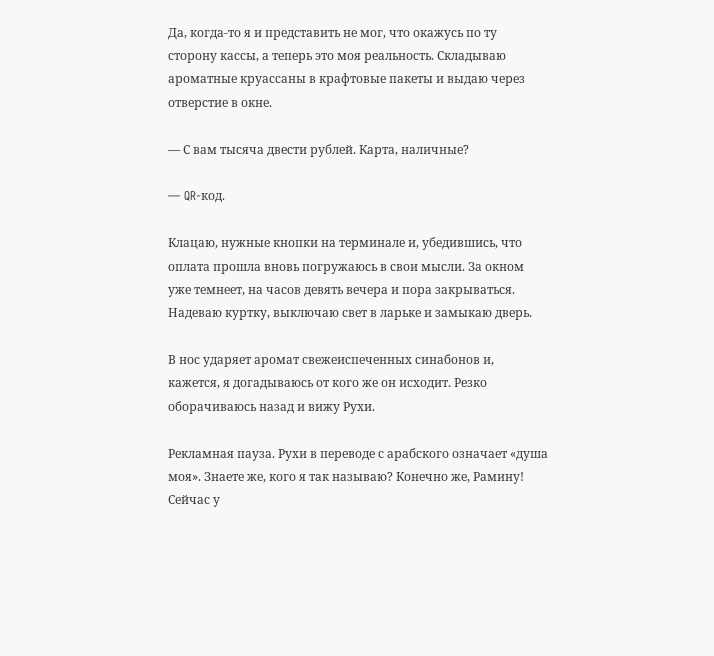Да, когда-то я и представить не мог, что окажусь по ту сторону кассы, а теперь это моя реальность. Складываю ароматные круассаны в крафтовые пакеты и выдаю через отверстие в окне.

— С вам тысяча двести рублей. Карта, наличные?

— QR-код.

Клацаю, нужные кнопки на терминале и, убедившись, что оплата прошла вновь погружаюсь в свои мысли. За окном уже темнеет, на часов девять вечера и пора закрываться. Надеваю куртку, выключаю свет в ларьке и замыкаю дверь.

В нос ударяет аромат свежеиспеченных синабонов и, кажется, я догадываюсь от кого же он исходит. Резко оборачиваюсь назад и вижу Рухи.

Рекламная пауза. Рухи в переводе с арабского означает «душа моя». Знаете же, кого я так называю? Конечно же, Рамину! Сейчас у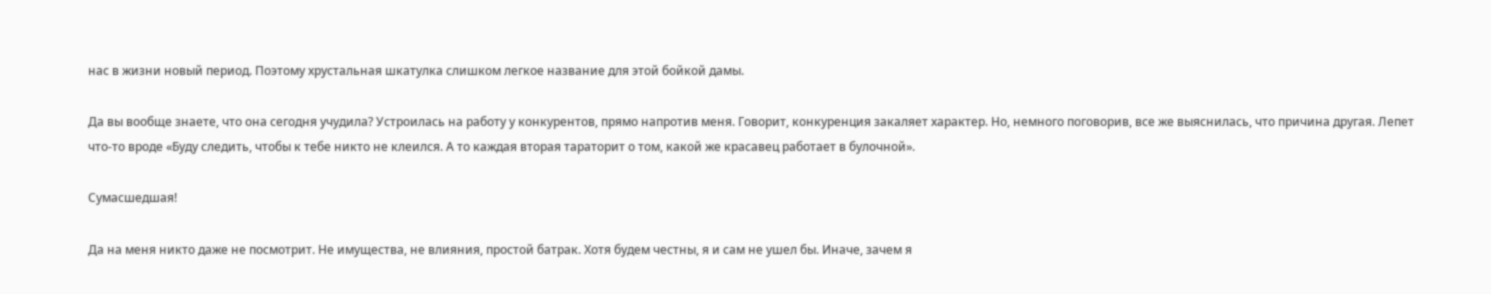нас в жизни новый период. Поэтому хрустальная шкатулка слишком легкое название для этой бойкой дамы.

Да вы вообще знаете, что она сегодня учудила? Устроилась на работу у конкурентов, прямо напротив меня. Говорит, конкуренция закаляет характер. Но, немного поговорив, все же выяснилась, что причина другая. Лепет что-то вроде «Буду следить, чтобы к тебе никто не клеился. А то каждая вторая тараторит о том, какой же красавец работает в булочной».

Сумасшедшая!

Да на меня никто даже не посмотрит. Не имущества, не влияния, простой батрак. Хотя будем честны, я и сам не ушел бы. Иначе, зачем я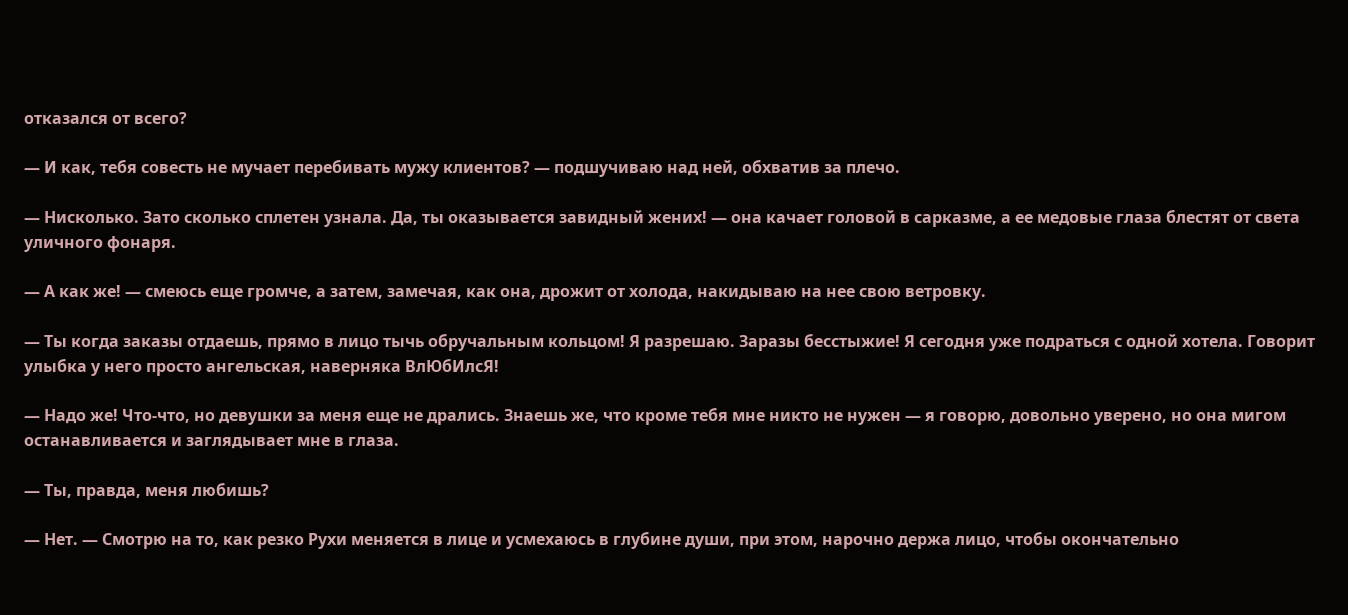отказался от всего?

— И как, тебя совесть не мучает перебивать мужу клиентов? — подшучиваю над ней, обхватив за плечо.

— Нисколько. Зато сколько сплетен узнала. Да, ты оказывается завидный жених! — она качает головой в сарказме, а ее медовые глаза блестят от света уличного фонаря.

— А как же! — смеюсь еще громче, а затем, замечая, как она, дрожит от холода, накидываю на нее свою ветровку.

— Ты когда заказы отдаешь, прямо в лицо тычь обручальным кольцом! Я разрешаю. Заразы бесстыжие! Я сегодня уже подраться с одной хотела. Говорит улыбка у него просто ангельская, наверняка ВлЮбИлсЯ!

— Надо же! Что-что, но девушки за меня еще не дрались. Знаешь же, что кроме тебя мне никто не нужен — я говорю, довольно уверено, но она мигом останавливается и заглядывает мне в глаза.

— Ты, правда, меня любишь?

— Нет. — Смотрю на то, как резко Рухи меняется в лице и усмехаюсь в глубине души, при этом, нарочно держа лицо, чтобы окончательно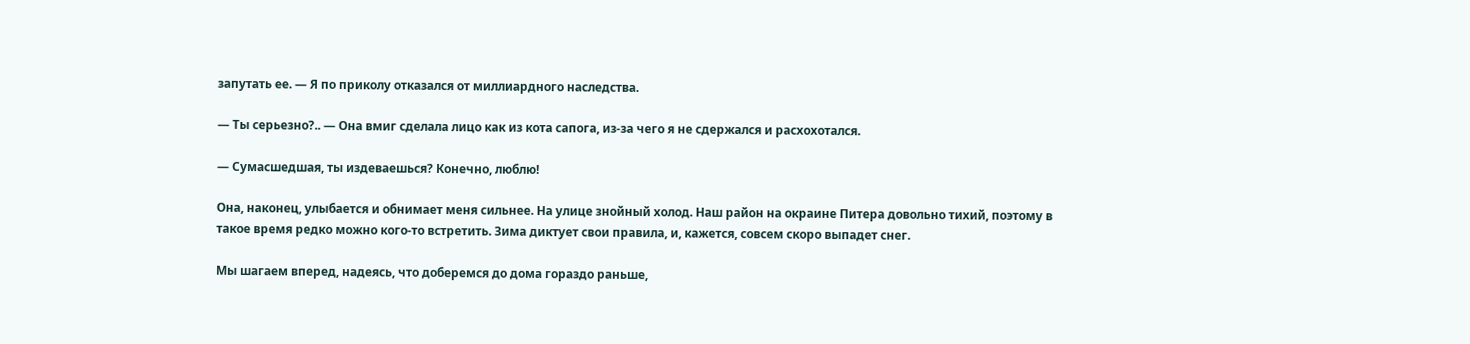запутать ее. — Я по приколу отказался от миллиардного наследства.

— Ты серьезно?.. — Она вмиг сделала лицо как из кота сапога, из-за чего я не сдержался и расхохотался.

— Сумасшедшая, ты издеваешься? Конечно, люблю!

Она, наконец, улыбается и обнимает меня сильнее. На улице знойный холод. Наш район на окраине Питера довольно тихий, поэтому в такое время редко можно кого-то встретить. Зима диктует свои правила, и, кажется, совсем скоро выпадет снег.

Мы шагаем вперед, надеясь, что доберемся до дома гораздо раньше,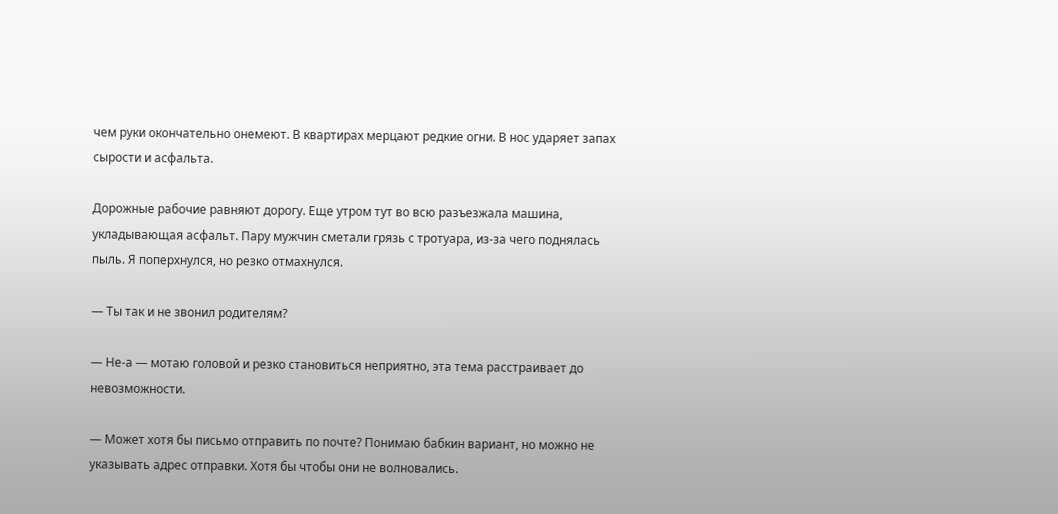чем руки окончательно онемеют. В квартирах мерцают редкие огни. В нос ударяет запах сырости и асфальта.

Дорожные рабочие равняют дорогу. Еще утром тут во всю разъезжала машина, укладывающая асфальт. Пару мужчин сметали грязь с тротуара, из-за чего поднялась пыль. Я поперхнулся, но резко отмахнулся.

— Ты так и не звонил родителям?

— Не-а — мотаю головой и резко становиться неприятно, эта тема расстраивает до невозможности.

— Может хотя бы письмо отправить по почте? Понимаю бабкин вариант, но можно не указывать адрес отправки. Хотя бы чтобы они не волновались.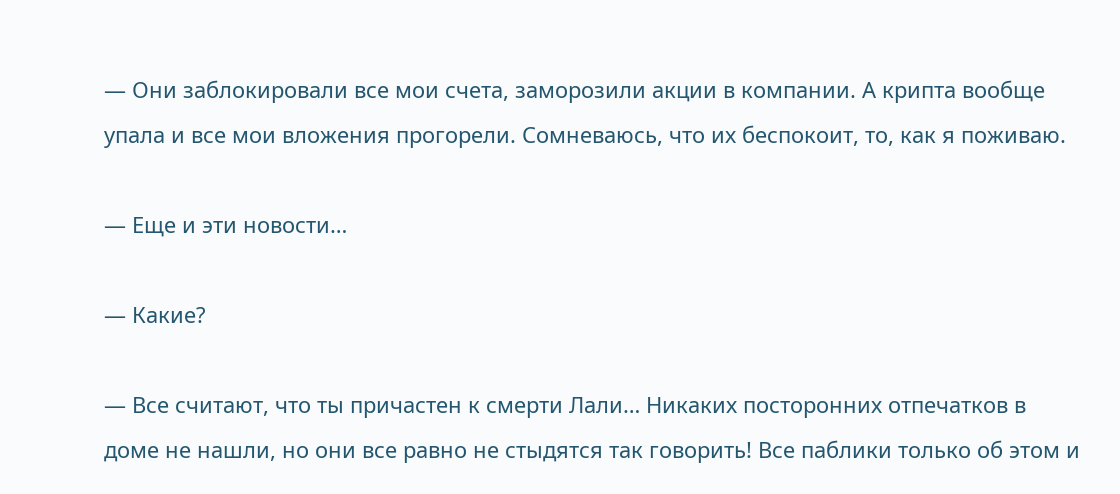— Они заблокировали все мои счета, заморозили акции в компании. А крипта вообще упала и все мои вложения прогорели. Сомневаюсь, что их беспокоит, то, как я поживаю.

— Еще и эти новости…

— Какие?

— Все считают, что ты причастен к смерти Лали… Никаких посторонних отпечатков в доме не нашли, но они все равно не стыдятся так говорить! Все паблики только об этом и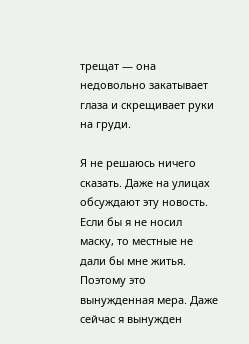трещат — она недовольно закатывает глаза и скрещивает руки на груди.

Я не решаюсь ничего сказать. Даже на улицах обсуждают эту новость. Если бы я не носил маску, то местные не дали бы мне житья. Поэтому это вынужденная мера. Даже сейчас я вынужден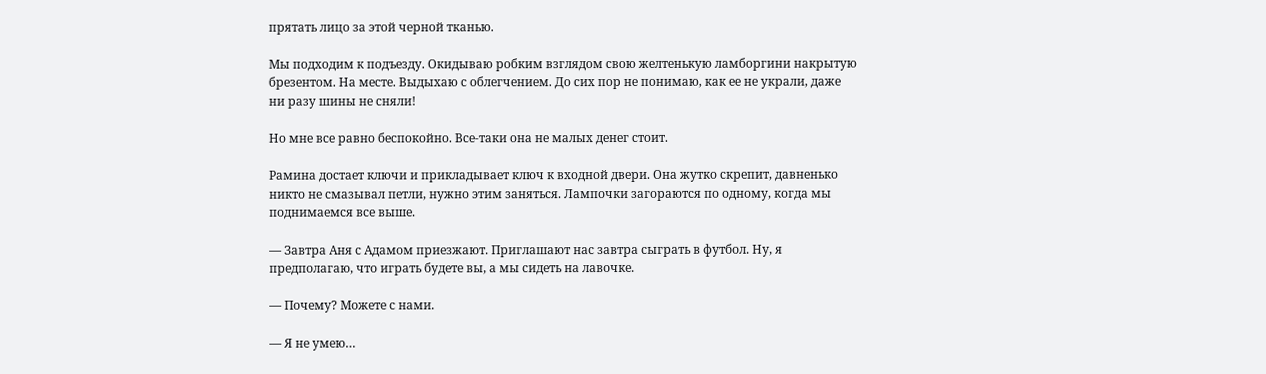прятать лицо за этой черной тканью.

Мы подходим к подъезду. Окидываю робким взглядом свою желтенькую ламборгини накрытую брезентом. На месте. Выдыхаю с облегчением. До сих пор не понимаю, как ее не украли, даже ни разу шины не сняли!

Но мне все равно беспокойно. Все-таки она не малых денег стоит.

Рамина достает ключи и прикладывает ключ к входной двери. Она жутко скрепит, давненько никто не смазывал петли, нужно этим заняться. Лампочки загораются по одному, когда мы поднимаемся все выше.

— Завтра Аня с Адамом приезжают. Приглашают нас завтра сыграть в футбол. Ну, я предполагаю, что играть будете вы, а мы сидеть на лавочке.

— Почему? Можете с нами.

— Я не умею…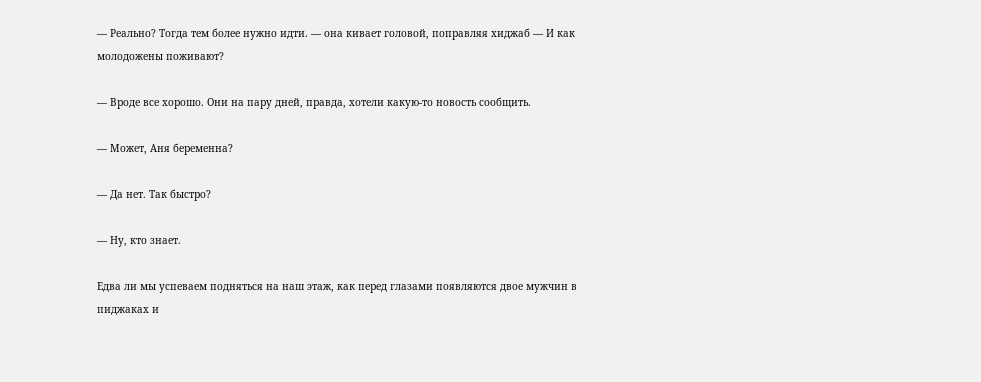— Реально? Тогда тем более нужно идти. — она кивает головой, поправляя хиджаб — И как молодожены поживают?

— Вроде все хорошо. Они на пару дней, правда, хотели какую-то новость сообщить.

— Может, Аня беременна?

— Да нет. Так быстро?

— Ну, кто знает.

Едва ли мы успеваем подняться на наш этаж, как перед глазами появляются двое мужчин в пиджаках и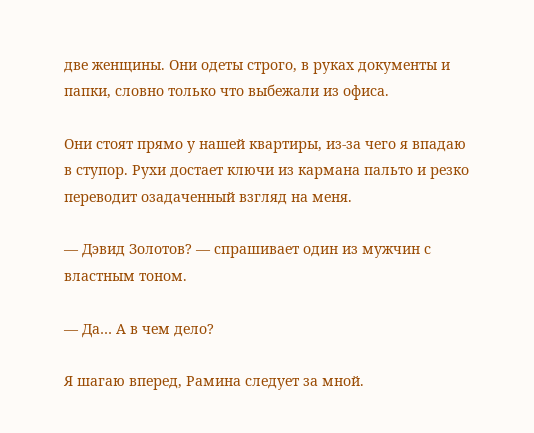две женщины. Они одеты строго, в руках документы и папки, словно только что выбежали из офиса.

Они стоят прямо у нашей квартиры, из-за чего я впадаю в ступор. Рухи достает ключи из кармана пальто и резко переводит озадаченный взгляд на меня.

— Дэвид Золотов? — спрашивает один из мужчин с властным тоном.

— Да… А в чем дело?

Я шагаю вперед, Рамина следует за мной.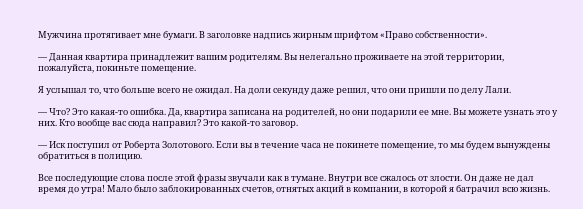Мужчина протягивает мне бумаги. В заголовке надпись жирным шрифтом «Право собственности».

— Данная квартира принадлежит вашим родителям. Вы нелегально проживаете на этой территории, пожалуйста, покиньте помещение.

Я услышал то, что больше всего не ожидал. На доли секунду даже решил, что они пришли по делу Лали.

— Что? Это какая-то ошибка. Да, квартира записана на родителей, но они подарили ее мне. Вы можете узнать это у них. Кто вообще вас сюда направил? Это какой-то заговор.

— Иск поступил от Роберта Золотового. Если вы в течение часа не покинете помещение, то мы будем вынуждены обратиться в полицию.

Все последующие слова после этой фразы звучали как в тумане. Внутри все сжалось от злости. Он даже не дал время до утра! Мало было заблокированных счетов, отнятых акций в компании, в которой я батрачил всю жизнь.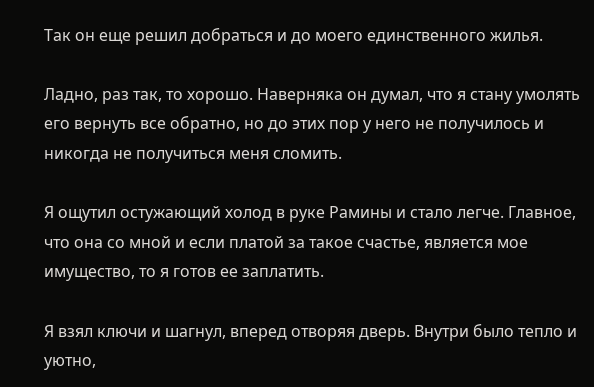Так он еще решил добраться и до моего единственного жилья.

Ладно, раз так, то хорошо. Наверняка он думал, что я стану умолять его вернуть все обратно, но до этих пор у него не получилось и никогда не получиться меня сломить.

Я ощутил остужающий холод в руке Рамины и стало легче. Главное, что она со мной и если платой за такое счастье, является мое имущество, то я готов ее заплатить.

Я взял ключи и шагнул, вперед отворяя дверь. Внутри было тепло и уютно,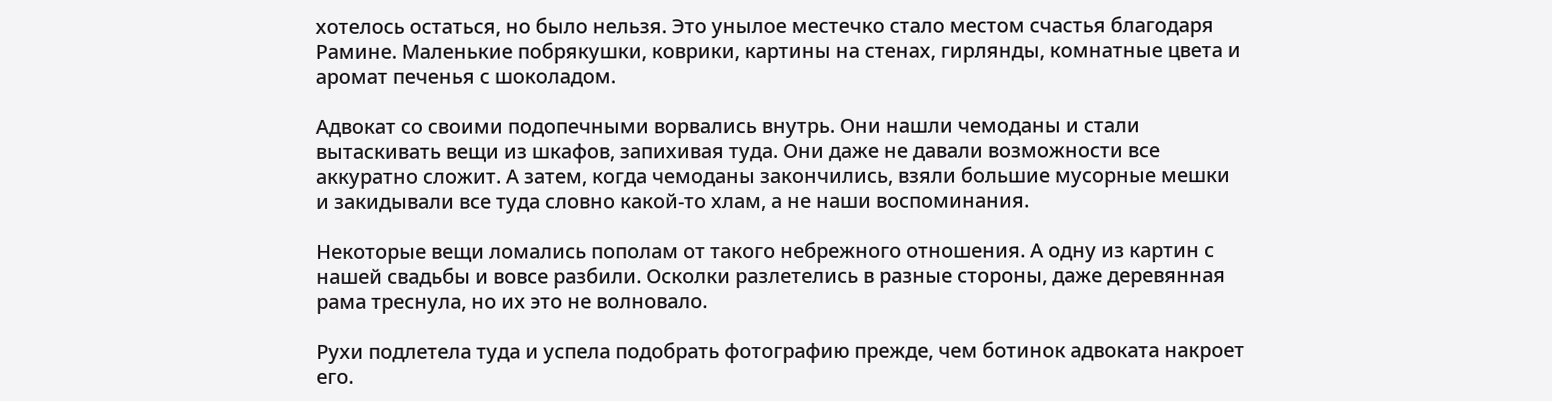хотелось остаться, но было нельзя. Это унылое местечко стало местом счастья благодаря Рамине. Маленькие побрякушки, коврики, картины на стенах, гирлянды, комнатные цвета и аромат печенья с шоколадом.

Адвокат со своими подопечными ворвались внутрь. Они нашли чемоданы и стали вытаскивать вещи из шкафов, запихивая туда. Они даже не давали возможности все аккуратно сложит. А затем, когда чемоданы закончились, взяли большие мусорные мешки и закидывали все туда словно какой-то хлам, а не наши воспоминания.

Некоторые вещи ломались пополам от такого небрежного отношения. А одну из картин с нашей свадьбы и вовсе разбили. Осколки разлетелись в разные стороны, даже деревянная рама треснула, но их это не волновало.

Рухи подлетела туда и успела подобрать фотографию прежде, чем ботинок адвоката накроет его.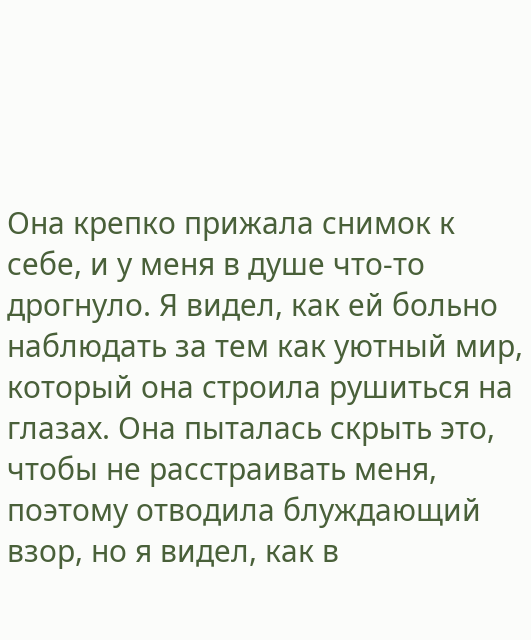Она крепко прижала снимок к себе, и у меня в душе что-то дрогнуло. Я видел, как ей больно наблюдать за тем как уютный мир, который она строила рушиться на глазах. Она пыталась скрыть это, чтобы не расстраивать меня, поэтому отводила блуждающий взор, но я видел, как в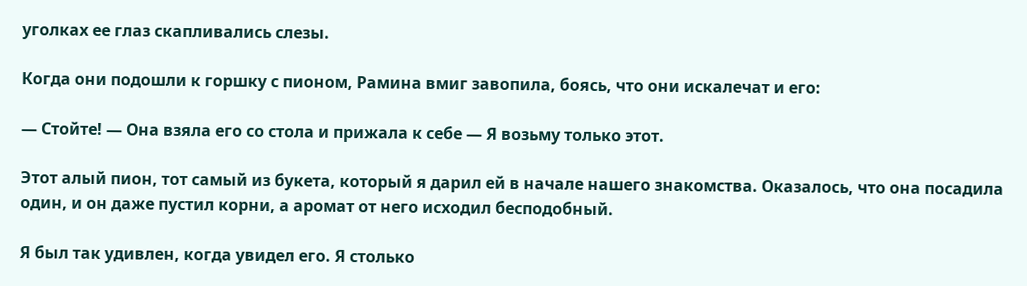уголках ее глаз скапливались слезы.

Когда они подошли к горшку с пионом, Рамина вмиг завопила, боясь, что они искалечат и его:

— Стойте! — Она взяла его со стола и прижала к себе — Я возьму только этот.

Этот алый пион, тот самый из букета, который я дарил ей в начале нашего знакомства. Оказалось, что она посадила один, и он даже пустил корни, а аромат от него исходил бесподобный.

Я был так удивлен, когда увидел его. Я столько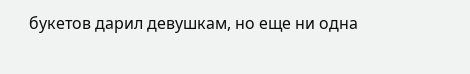букетов дарил девушкам, но еще ни одна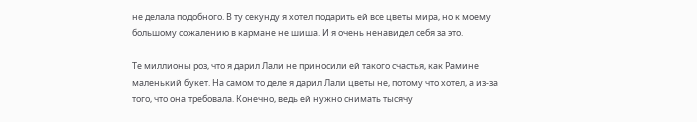не делала подобного. В ту секунду я хотел подарить ей все цветы мира, но к моему большому сожалению в кармане не шиша. И я очень ненавидел себя за это.

Те миллионы роз, что я дарил Лали не приносили ей такого счастья, как Рамине маленький букет. На самом то деле я дарил Лали цветы не, потому что хотел, а из-за того, что она требовала. Конечно, ведь ей нужно снимать тысячу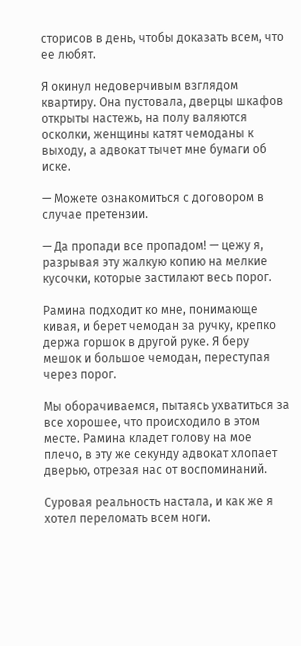сторисов в день, чтобы доказать всем, что ее любят.

Я окинул недоверчивым взглядом квартиру. Она пустовала, дверцы шкафов открыты настежь, на полу валяются осколки, женщины катят чемоданы к выходу, а адвокат тычет мне бумаги об иске.

— Можете ознакомиться с договором в случае претензии.

— Да пропади все пропадом! — цежу я, разрывая эту жалкую копию на мелкие кусочки, которые застилают весь порог.

Рамина подходит ко мне, понимающе кивая, и берет чемодан за ручку, крепко держа горшок в другой руке. Я беру мешок и большое чемодан, переступая через порог.

Мы оборачиваемся, пытаясь ухватиться за все хорошее, что происходило в этом месте. Рамина кладет голову на мое плечо, в эту же секунду адвокат хлопает дверью, отрезая нас от воспоминаний.

Суровая реальность настала, и как же я хотел переломать всем ноги.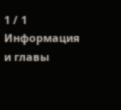1 / 1
Информация и главы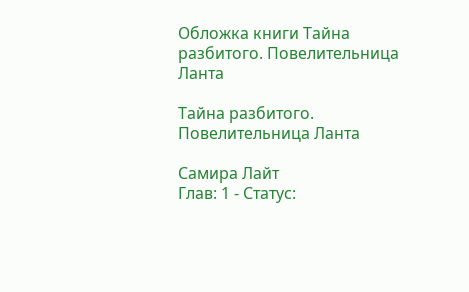Обложка книги Тайна разбитого. Повелительница Ланта

Тайна разбитого. Повелительница Ланта

Самира Лайт
Глав: 1 - Статус: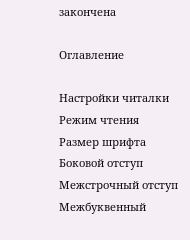закончена

Оглавление

Настройки читалки
Режим чтения
Размер шрифта
Боковой отступ
Межстрочный отступ
Межбуквенный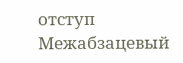отступ
Межабзацевый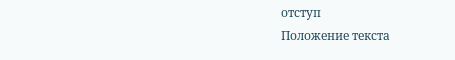отступ
Положение текста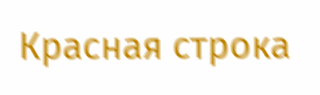Красная строка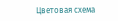Цветовая схема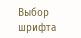Выбор шрифта